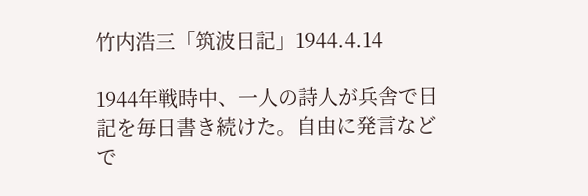竹内浩三「筑波日記」1944.4.14

1944年戦時中、一人の詩人が兵舎で日記を毎日書き続けた。自由に発言などで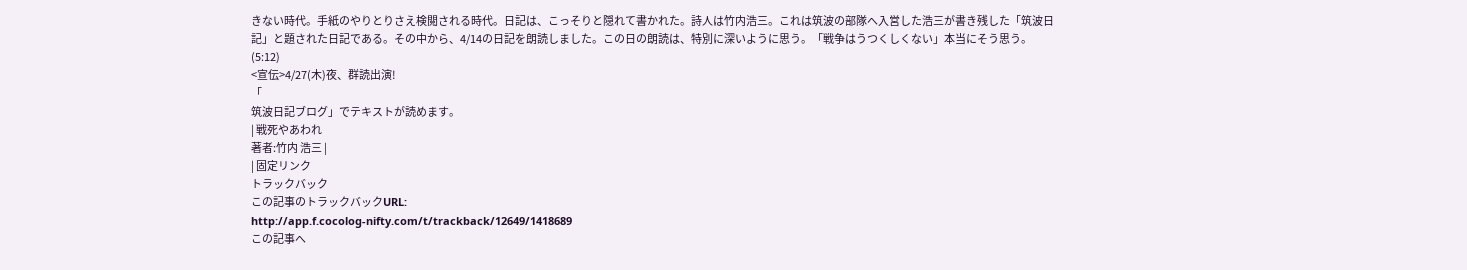きない時代。手紙のやりとりさえ検閲される時代。日記は、こっそりと隠れて書かれた。詩人は竹内浩三。これは筑波の部隊へ入営した浩三が書き残した「筑波日記」と題された日記である。その中から、4/14の日記を朗読しました。この日の朗読は、特別に深いように思う。「戦争はうつくしくない」本当にそう思う。
(5:12)
<宣伝>4/27(木)夜、群読出演!
「
筑波日記ブログ」でテキストが読めます。
| 戦死やあわれ
著者:竹内 浩三 |
| 固定リンク
トラックバック
この記事のトラックバックURL:
http://app.f.cocolog-nifty.com/t/trackback/12649/1418689
この記事へ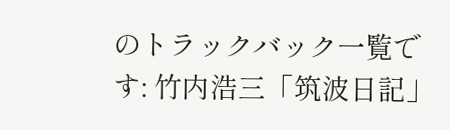のトラックバック一覧です: 竹内浩三「筑波日記」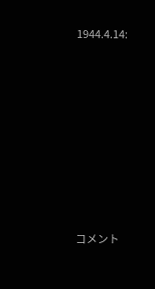1944.4.14:










コメント